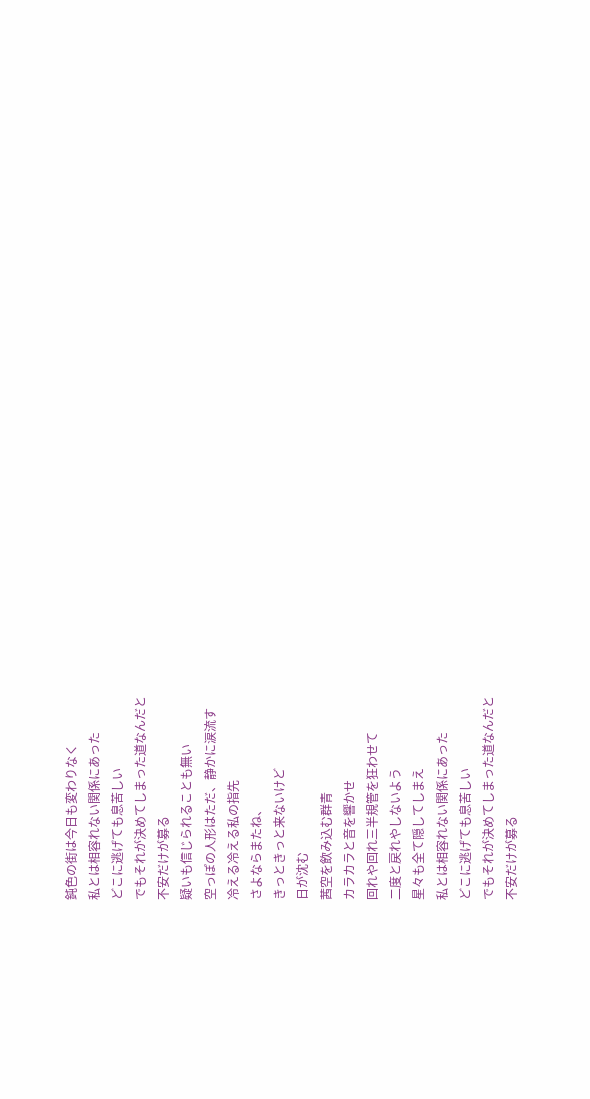鈍色の街は今日も変わりなく
私とは相容れない関係にあった
どこに逃げても息苦しい
でもそれが決めてしまった道なんだと
不安だけが募る
疑いも信じられることも無い
空っぽの人形はただ、静かに涙流す
冷える冷える私の指先
さよならまたね、
きっときっと来ないけど
日が沈む
茜空を飲み込む群青
カラカラと音を響かせ
回れや回れ三半規管を狂わせて
二度と戻れやしないよう
星々も全て隠してしまえ
私とは相容れない関係にあった
どこに逃げても息苦しい
でもそれが決めてしまった道なんだと
不安だけが募る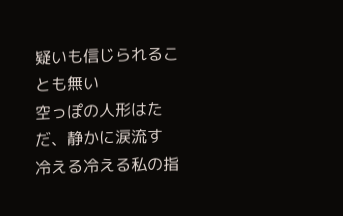疑いも信じられることも無い
空っぽの人形はただ、静かに涙流す
冷える冷える私の指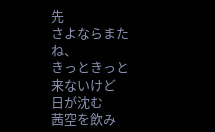先
さよならまたね、
きっときっと来ないけど
日が沈む
茜空を飲み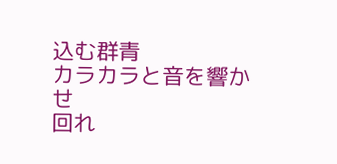込む群青
カラカラと音を響かせ
回れ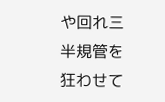や回れ三半規管を狂わせて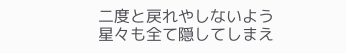二度と戻れやしないよう
星々も全て隠してしまえ